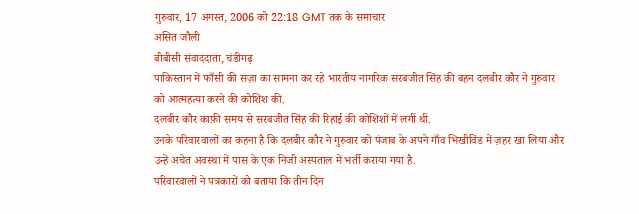गुरुवार, 17 अगस्त, 2006 को 22:18 GMT तक के समाचार
असित जौली
बीबीसी संवाददाता, चंडीगढ़
पाकिस्तान में फाँसी की सज़ा का सामना कर रहे भारतीय नागरिक सरबजीत सिंह की बहन दलबीर कौर ने गुरुवार को आत्महत्या करने की कोशिश की.
दलबीर कौर काफ़ी समय से सरबजीत सिंह की रिहाई की कोशिशों में लगीं थीं.
उनके परिवारवालों का कहना है कि दलबीर कौर ने गुरुवार को पंजाब के अपने गाँव भिखीविंड में ज़हर खा लिया और उन्हें अचेत अवस्था में पास के एक निजी अस्पताल में भर्ती कराया गया है.
परिवारवालों ने पत्रकारों को बताया कि तीन दिन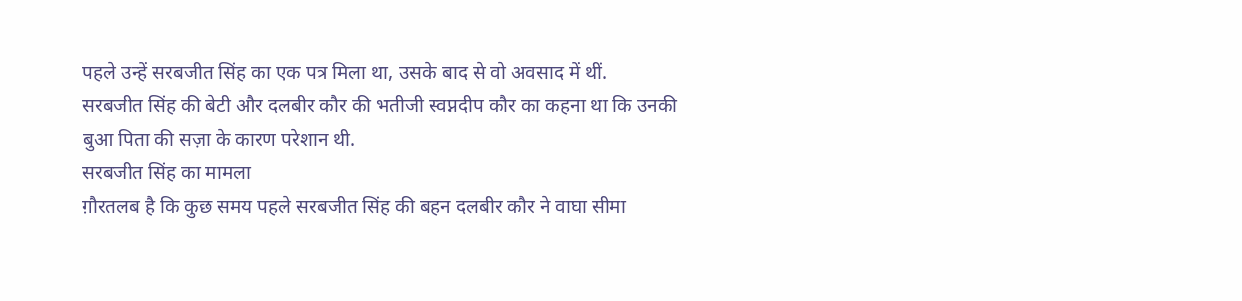पहले उन्हें सरबजीत सिंह का एक पत्र मिला था, उसके बाद से वो अवसाद में थीं.
सरबजीत सिंह की बेटी और दलबीर कौर की भतीजी स्वप्नदीप कौर का कहना था कि उनकी बुआ पिता की सज़ा के कारण परेशान थी.
सरबजीत सिंह का मामला
ग़ौरतलब है कि कुछ समय पहले सरबजीत सिंह की बहन दलबीर कौर ने वाघा सीमा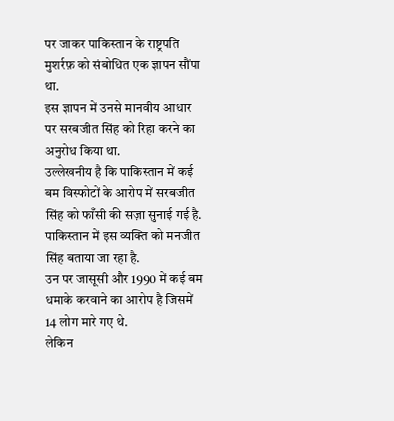पर जाकर पाकिस्तान के राष्ट्रपति मुशर्रफ़ को संबोधित एक ज्ञापन सौंपा था.
इस ज्ञापन में उनसे मानवीय आधार पर सरबजीत सिंह को रिहा करने का अनुरोध किया था.
उल्लेखनीय है कि पाकिस्तान में कई बम विस्फोटों के आरोप में सरबजीत सिंह को फाँसी की सज़ा सुनाई गई है. पाकिस्तान में इस व्यक्ति को मनजीत सिंह बताया जा रहा है.
उन पर जासूसी और 1990 में कई बम धमाके करवाने का आरोप है जिसमें 14 लोग मारे गए थे.
लेकिन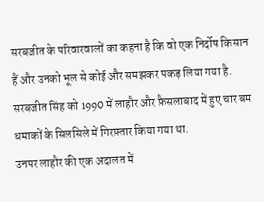सरबजीत के परिवारवालों का कहना है कि वो एक निर्दोष किसान हैं और उनको भूल से कोई और समझकर पकड़ लिया गया है.
सरबजीत सिंह को 1990 में लाहौर और फ़ैसलाबाद में हुए चार बम धमाकों के सिलसिले में गिरफ़्तार किया गया था.
उनपर लाहौर की एक अदालत में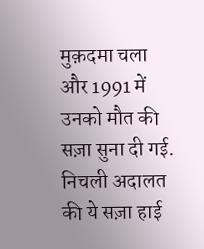मुक़दमा चला और 1991 में उनको मौत की सज़ा सुना दी गई. निचली अदालत की ये सज़ा हाई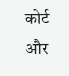कोर्ट और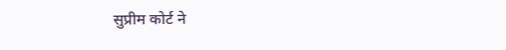सुप्रीम कोर्ट ने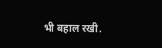भी बहाल रखी.